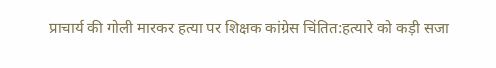प्राचार्य की गोली मारकर हत्या पर शिक्षक कांग्रेस चिंतित:हत्यारे को कड़ी सजा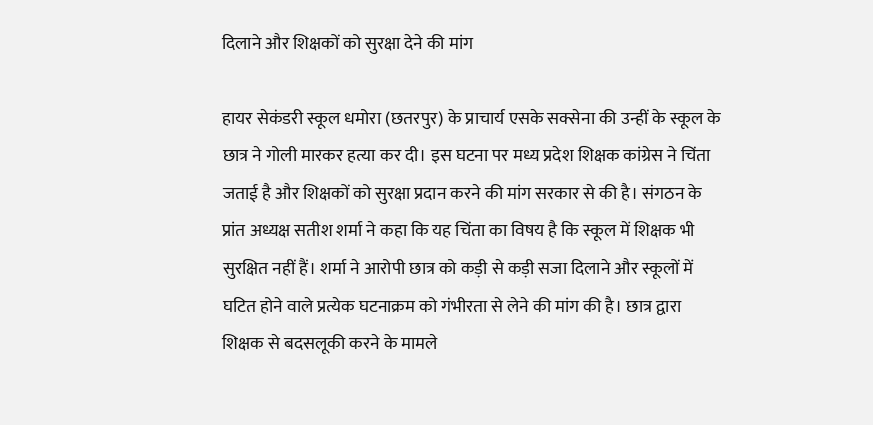दिलाने और शिक्षकों को सुरक्षा देने की मांग

हायर सेकंडरी स्कूल धमोरा (छतरपुर) के प्राचार्य एसके सक्सेना की उन्हीं के स्कूल के छात्र ने गोली मारकर हत्या कर दी। इस घटना पर मध्य प्रदेश शिक्षक कांग्रेस ने चिंता जताई है और शिक्षकों को सुरक्षा प्रदान करने की मांग सरकार से की है। संगठन के प्रांत अध्यक्ष सतीश शर्मा ने कहा कि यह चिंता का विषय है कि स्कूल में शिक्षक भी सुरक्षित नहीं हैं। शर्मा ने आरोपी छात्र को कड़ी से कड़ी सजा दिलाने और स्कूलों में घटित होने वाले प्रत्येक घटनाक्रम को गंभीरता से लेने की मांग की है। छात्र द्वारा शिक्षक से बदसलूकी करने के मामले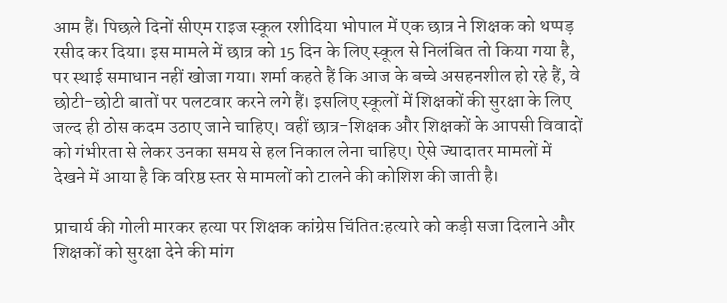आम हैं। पिछले दिनों सीएम राइज स्कूल रशीदिया भोपाल में एक छात्र ने शिक्षक को थप्पड़ रसीद कर दिया। इस मामले में छात्र को 15 दिन के लिए स्कूल से निलंबित तो किया गया है, पर स्थाई समाधान नहीं खोजा गया। शर्मा कहते हैं कि आज के बच्चे असहनशील हो रहे हैं, वे छोटी-छोटी बातों पर पलटवार करने लगे हैं। इसलिए स्कूलों में शिक्षकों की सुरक्षा के लिए जल्द ही ठोस कदम उठाए जाने चाहिए। वहीं छात्र-शिक्षक और शिक्षकों के आपसी विवादों को गंभीरता से लेकर उनका समय से हल निकाल लेना चाहिए। ऐसे ज्यादातर मामलों में देखने में आया है कि वरिष्ठ स्तर से मामलों को टालने की कोशिश की जाती है।

प्राचार्य की गोली मारकर हत्या पर शिक्षक कांग्रेस चिंतित:हत्यारे को कड़ी सजा दिलाने और शिक्षकों को सुरक्षा देने की मांग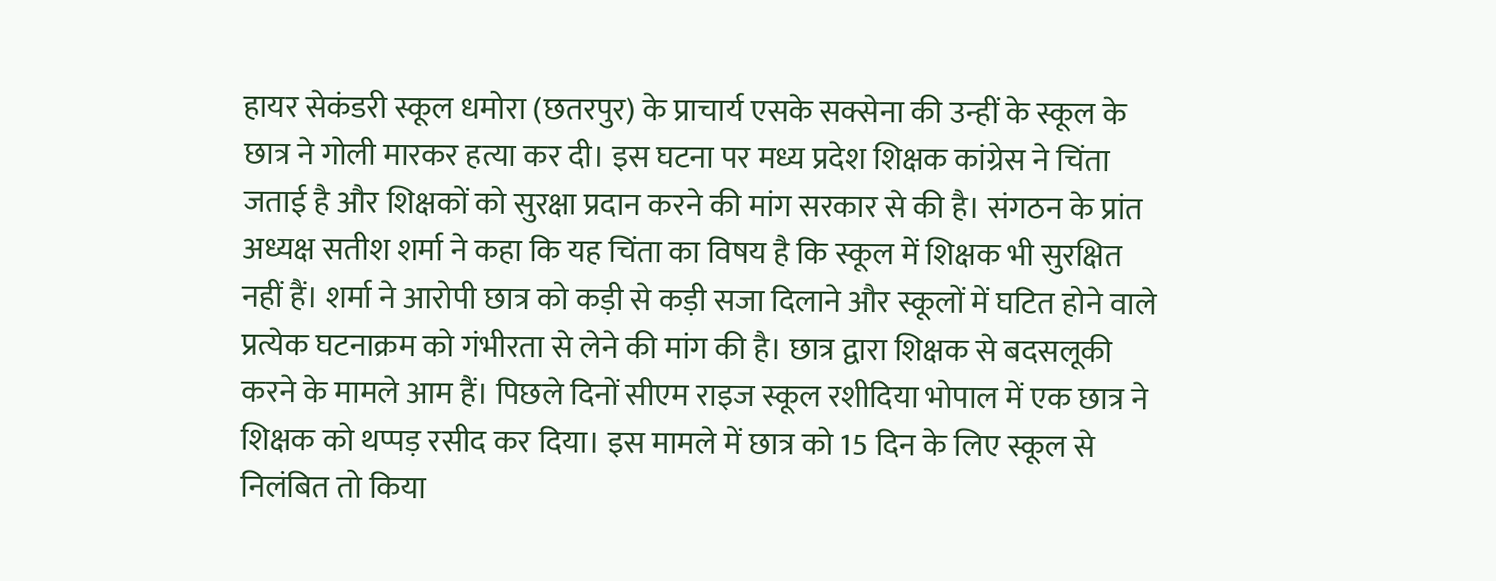हायर सेकंडरी स्कूल धमोरा (छतरपुर) के प्राचार्य एसके सक्सेना की उन्हीं के स्कूल के छात्र ने गोली मारकर हत्या कर दी। इस घटना पर मध्य प्रदेश शिक्षक कांग्रेस ने चिंता जताई है और शिक्षकों को सुरक्षा प्रदान करने की मांग सरकार से की है। संगठन के प्रांत अध्यक्ष सतीश शर्मा ने कहा कि यह चिंता का विषय है कि स्कूल में शिक्षक भी सुरक्षित नहीं हैं। शर्मा ने आरोपी छात्र को कड़ी से कड़ी सजा दिलाने और स्कूलों में घटित होने वाले प्रत्येक घटनाक्रम को गंभीरता से लेने की मांग की है। छात्र द्वारा शिक्षक से बदसलूकी करने के मामले आम हैं। पिछले दिनों सीएम राइज स्कूल रशीदिया भोपाल में एक छात्र ने शिक्षक को थप्पड़ रसीद कर दिया। इस मामले में छात्र को 15 दिन के लिए स्कूल से निलंबित तो किया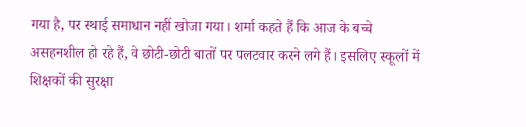गया है, पर स्थाई समाधान नहीं खोजा गया। शर्मा कहते हैं कि आज के बच्चे असहनशील हो रहे हैं, वे छोटी-छोटी बातों पर पलटवार करने लगे हैं। इसलिए स्कूलों में शिक्षकों की सुरक्षा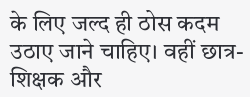के लिए जल्द ही ठोस कदम उठाए जाने चाहिए। वहीं छात्र-शिक्षक और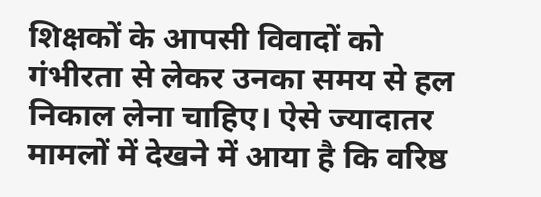शिक्षकों के आपसी विवादों को गंभीरता से लेकर उनका समय से हल निकाल लेना चाहिए। ऐसे ज्यादातर मामलों में देखने में आया है कि वरिष्ठ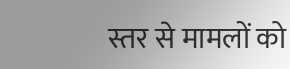स्तर से मामलों को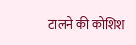टालने की कोशिश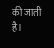की जाती है।